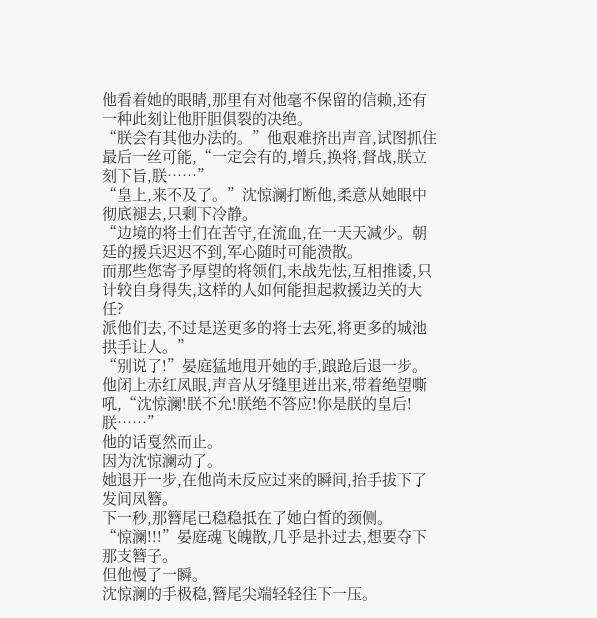他看着她的眼睛,那里有对他毫不保留的信赖,还有一种此刻让他肝胆俱裂的决绝。
“朕会有其他办法的。”他艰难挤出声音,试图抓住最后一丝可能,“一定会有的,增兵,换将,督战,朕立刻下旨,朕……”
“皇上,来不及了。”沈惊澜打断他,柔意从她眼中彻底褪去,只剩下冷静。
“边境的将士们在苦守,在流血,在一天天减少。朝廷的援兵迟迟不到,军心随时可能溃散。
而那些您寄予厚望的将领们,未战先怯,互相推诿,只计较自身得失,这样的人如何能担起救援边关的大任?
派他们去,不过是送更多的将士去死,将更多的城池拱手让人。”
“别说了!”晏庭猛地甩开她的手,踉跄后退一步。
他闭上赤红凤眼,声音从牙缝里迸出来,带着绝望嘶吼,“沈惊澜!朕不允!朕绝不答应!你是朕的皇后!朕……”
他的话戛然而止。
因为沈惊澜动了。
她退开一步,在他尚未反应过来的瞬间,抬手拔下了发间凤簪。
下一秒,那簪尾已稳稳抵在了她白皙的颈侧。
“惊澜!!!”晏庭魂飞魄散,几乎是扑过去,想要夺下那支簪子。
但他慢了一瞬。
沈惊澜的手极稳,簪尾尖端轻轻往下一压。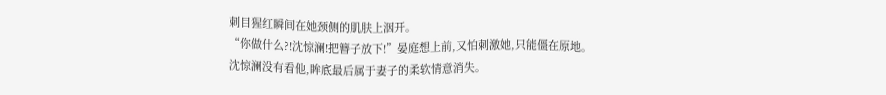刺目猩红瞬间在她颈侧的肌肤上洇开。
“你做什么?!沈惊澜!把簪子放下!”晏庭想上前,又怕刺激她,只能僵在原地。
沈惊澜没有看他,眸底最后属于妻子的柔软情意消失。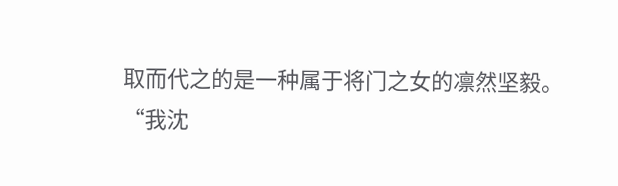取而代之的是一种属于将门之女的凛然坚毅。
“我沈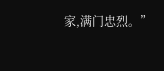家,满门忠烈。”